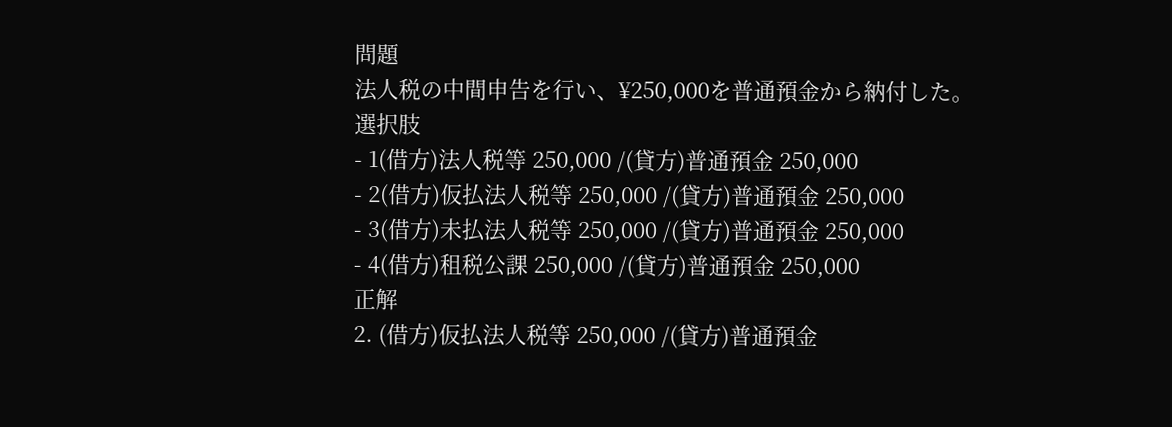問題
法人税の中間申告を行い、¥250,000を普通預金から納付した。
選択肢
- 1(借方)法人税等 250,000 /(貸方)普通預金 250,000
- 2(借方)仮払法人税等 250,000 /(貸方)普通預金 250,000
- 3(借方)未払法人税等 250,000 /(貸方)普通預金 250,000
- 4(借方)租税公課 250,000 /(貸方)普通預金 250,000
正解
2. (借方)仮払法人税等 250,000 /(貸方)普通預金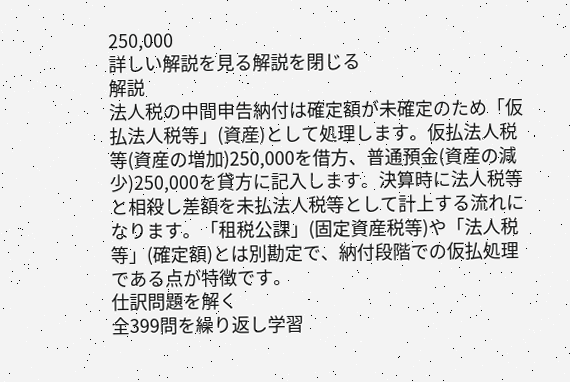250,000
詳しい解説を見る解説を閉じる
解説
法人税の中間申告納付は確定額が未確定のため「仮払法人税等」(資産)として処理します。仮払法人税等(資産の増加)250,000を借方、普通預金(資産の減少)250,000を貸方に記入します。決算時に法人税等と相殺し差額を未払法人税等として計上する流れになります。「租税公課」(固定資産税等)や「法人税等」(確定額)とは別勘定で、納付段階での仮払処理である点が特徴です。
仕訳問題を解く
全399問を繰り返し学習